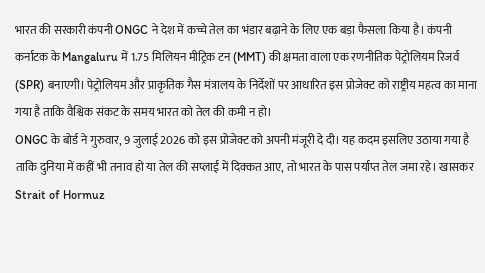भारत की सरकारी कंपनी ONGC ने देश में कच्चे तेल का भंडार बढ़ाने के लिए एक बड़ा फैसला किया है। कंपनी कर्नाटक के Mangaluru में 1.75 मिलियन मीट्रिक टन (MMT) की क्षमता वाला एक रणनीतिक पेट्रोलियम रिजर्व (SPR) बनाएगी। पेट्रोलियम और प्राकृतिक गैस मंत्रालय के निर्देशों पर आधारित इस प्रोजेक्ट को राष्ट्रीय महत्व का माना गया है ताकि वैश्विक संकट के समय भारत को तेल की कमी न हो।
ONGC के बोर्ड ने गुरुवार, 9 जुलाई 2026 को इस प्रोजेक्ट को अपनी मंजूरी दे दी। यह कदम इसलिए उठाया गया है ताकि दुनिया में कहीं भी तनाव हो या तेल की सप्लाई में दिक्कत आए, तो भारत के पास पर्याप्त तेल जमा रहे। खासकर Strait of Hormuz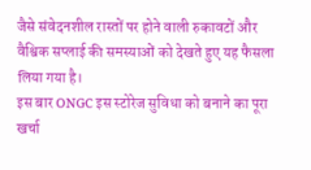जैसे संवेदनशील रास्तों पर होने वाली रुकावटों और वैश्विक सप्लाई की समस्याओं को देखते हुए यह फैसला लिया गया है।
इस बार ONGC इस स्टोरेज सुविधा को बनाने का पूरा खर्चा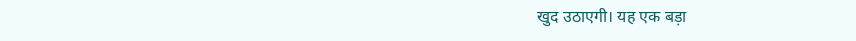खुद उठाएगी। यह एक बड़ा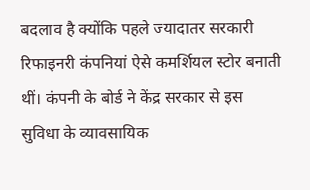बदलाव है क्योंकि पहले ज्यादातर सरकारी रिफाइनरी कंपनियां ऐसे कमर्शियल स्टोर बनाती थीं। कंपनी के बोर्ड ने केंद्र सरकार से इस सुविधा के व्यावसायिक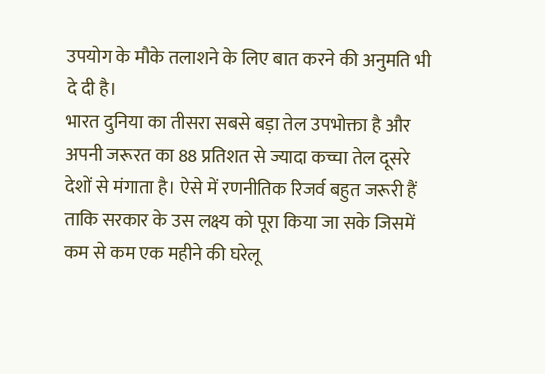उपयोग के मौके तलाशने के लिए बात करने की अनुमति भी दे दी है।
भारत दुनिया का तीसरा सबसे बड़ा तेल उपभोक्ता है और अपनी जरूरत का 88 प्रतिशत से ज्यादा कच्चा तेल दूसरे देशों से मंगाता है। ऐसे में रणनीतिक रिजर्व बहुत जरूरी हैं ताकि सरकार के उस लक्ष्य को पूरा किया जा सके जिसमें कम से कम एक महीने की घरेलू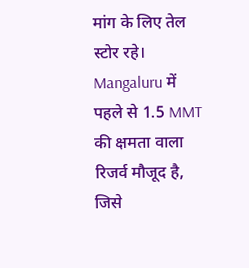मांग के लिए तेल स्टोर रहे।
Mangaluru में पहले से 1.5 MMT की क्षमता वाला रिजर्व मौजूद है, जिसे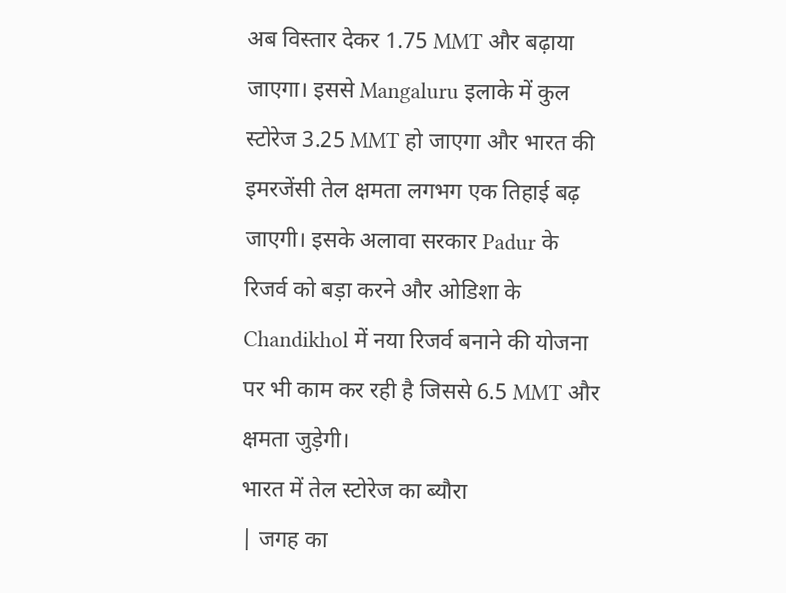अब विस्तार देकर 1.75 MMT और बढ़ाया जाएगा। इससे Mangaluru इलाके में कुल स्टोरेज 3.25 MMT हो जाएगा और भारत की इमरजेंसी तेल क्षमता लगभग एक तिहाई बढ़ जाएगी। इसके अलावा सरकार Padur के रिजर्व को बड़ा करने और ओडिशा के Chandikhol में नया रिजर्व बनाने की योजना पर भी काम कर रही है जिससे 6.5 MMT और क्षमता जुड़ेगी।
भारत में तेल स्टोरेज का ब्यौरा
| जगह का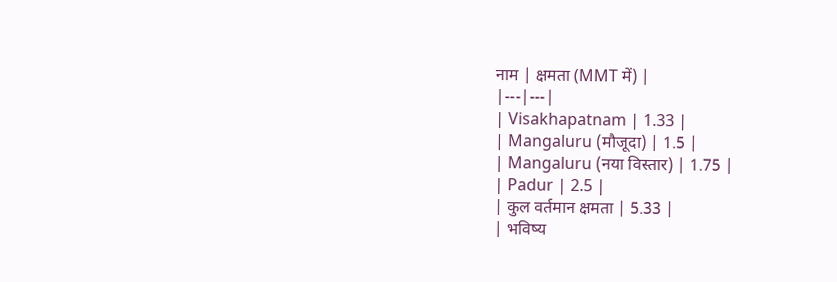नाम | क्षमता (MMT में) |
|---|---|
| Visakhapatnam | 1.33 |
| Mangaluru (मौजूदा) | 1.5 |
| Mangaluru (नया विस्तार) | 1.75 |
| Padur | 2.5 |
| कुल वर्तमान क्षमता | 5.33 |
| भविष्य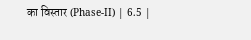का विस्तार (Phase-II) | 6.5 |